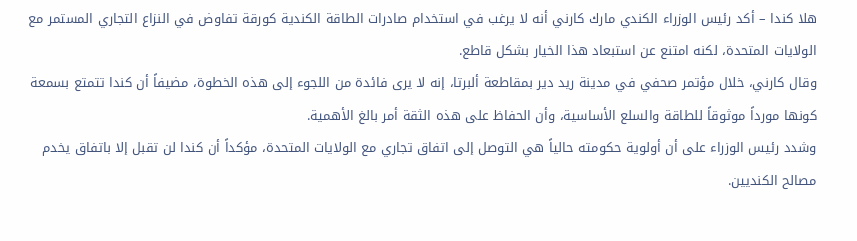هلا كندا – أكد رئيس الوزراء الكندي مارك كارني أنه لا يرغب في استخدام صادرات الطاقة الكندية كورقة تفاوض في النزاع التجاري المستمر مع الولايات المتحدة، لكنه امتنع عن استبعاد هذا الخيار بشكل قاطع.
وقال كارني، خلال مؤتمر صحفي في مدينة ريد دير بمقاطعة ألبرتا، إنه لا يرى فائدة من اللجوء إلى هذه الخطوة، مضيفاً أن كندا تتمتع بسمعة كونها مورداً موثوقاً للطاقة والسلع الأساسية، وأن الحفاظ على هذه الثقة أمر بالغ الأهمية.
وشدد رئيس الوزراء على أن أولوية حكومته حالياً هي التوصل إلى اتفاق تجاري مع الولايات المتحدة، مؤكداً أن كندا لن تقبل إلا باتفاق يخدم مصالح الكنديين.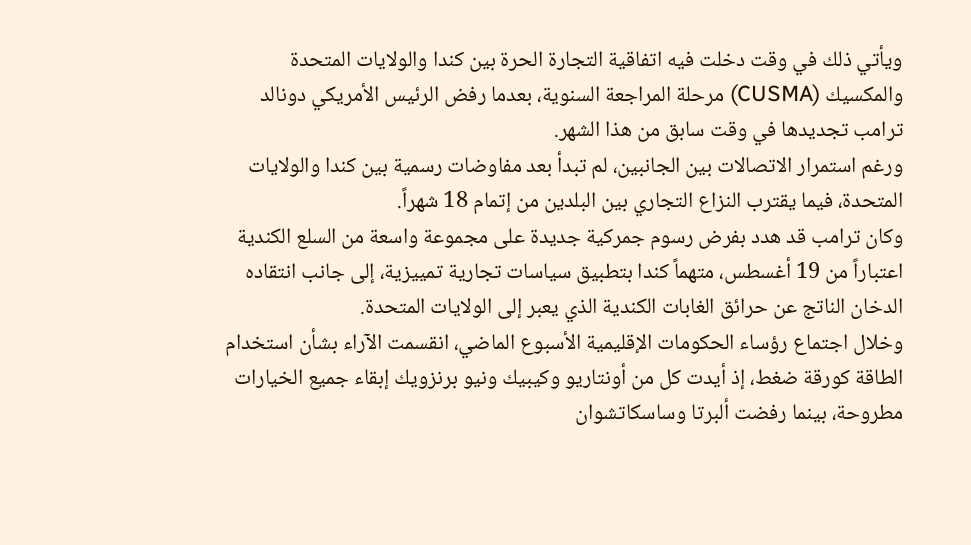ويأتي ذلك في وقت دخلت فيه اتفاقية التجارة الحرة بين كندا والولايات المتحدة والمكسيك (CUSMA) مرحلة المراجعة السنوية، بعدما رفض الرئيس الأمريكي دونالد ترامب تجديدها في وقت سابق من هذا الشهر.
ورغم استمرار الاتصالات بين الجانبين، لم تبدأ بعد مفاوضات رسمية بين كندا والولايات المتحدة، فيما يقترب النزاع التجاري بين البلدين من إتمام 18 شهراً.
وكان ترامب قد هدد بفرض رسوم جمركية جديدة على مجموعة واسعة من السلع الكندية اعتباراً من 19 أغسطس، متهماً كندا بتطبيق سياسات تجارية تمييزية، إلى جانب انتقاده الدخان الناتج عن حرائق الغابات الكندية الذي يعبر إلى الولايات المتحدة.
وخلال اجتماع رؤساء الحكومات الإقليمية الأسبوع الماضي، انقسمت الآراء بشأن استخدام الطاقة كورقة ضغط، إذ أيدت كل من أونتاريو وكيبيك ونيو برنزويك إبقاء جميع الخيارات مطروحة، بينما رفضت ألبرتا وساسكاتشوان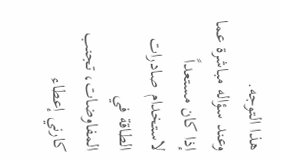هذا التوجه.
وعند سؤاله مباشرة عما إذا كان مستعداً لاستخدام صادرات الطاقة في المفاوضات، تجنب كارني إعطاء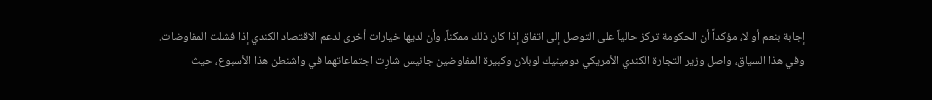إجابة بنعم أو لا، مؤكداً أن الحكومة تركز حالياً على التوصل إلى اتفاق إذا كان ذلك ممكناً، وأن لديها خيارات أخرى لدعم الاقتصاد الكندي إذا فشلت المفاوضات.
وفي هذا السياق، واصل وزير التجارة الكندي الأمريكي دومينيك لوبلان وكبيرة المفاوضين جانيس شارِت اجتماعاتهما في واشنطن هذا الأسبوع، حيث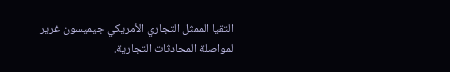التقيا الممثل التجاري الأمريكي جيميسون غرير لمواصلة المحادثات التجارية.